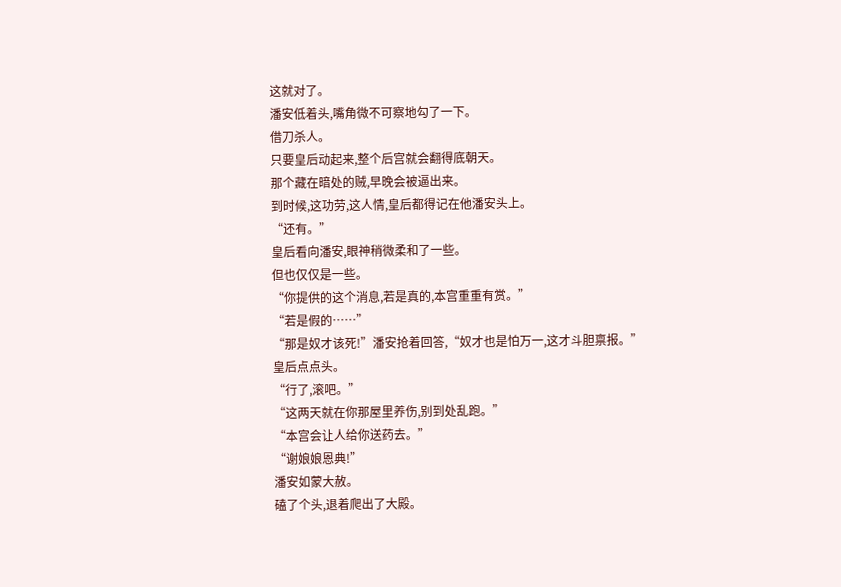这就对了。
潘安低着头,嘴角微不可察地勾了一下。
借刀杀人。
只要皇后动起来,整个后宫就会翻得底朝天。
那个藏在暗处的贼,早晚会被逼出来。
到时候,这功劳,这人情,皇后都得记在他潘安头上。
“还有。”
皇后看向潘安,眼神稍微柔和了一些。
但也仅仅是一些。
“你提供的这个消息,若是真的,本宫重重有赏。”
“若是假的……”
“那是奴才该死!”潘安抢着回答,“奴才也是怕万一,这才斗胆禀报。”
皇后点点头。
“行了,滚吧。”
“这两天就在你那屋里养伤,别到处乱跑。”
“本宫会让人给你送药去。”
“谢娘娘恩典!”
潘安如蒙大赦。
磕了个头,退着爬出了大殿。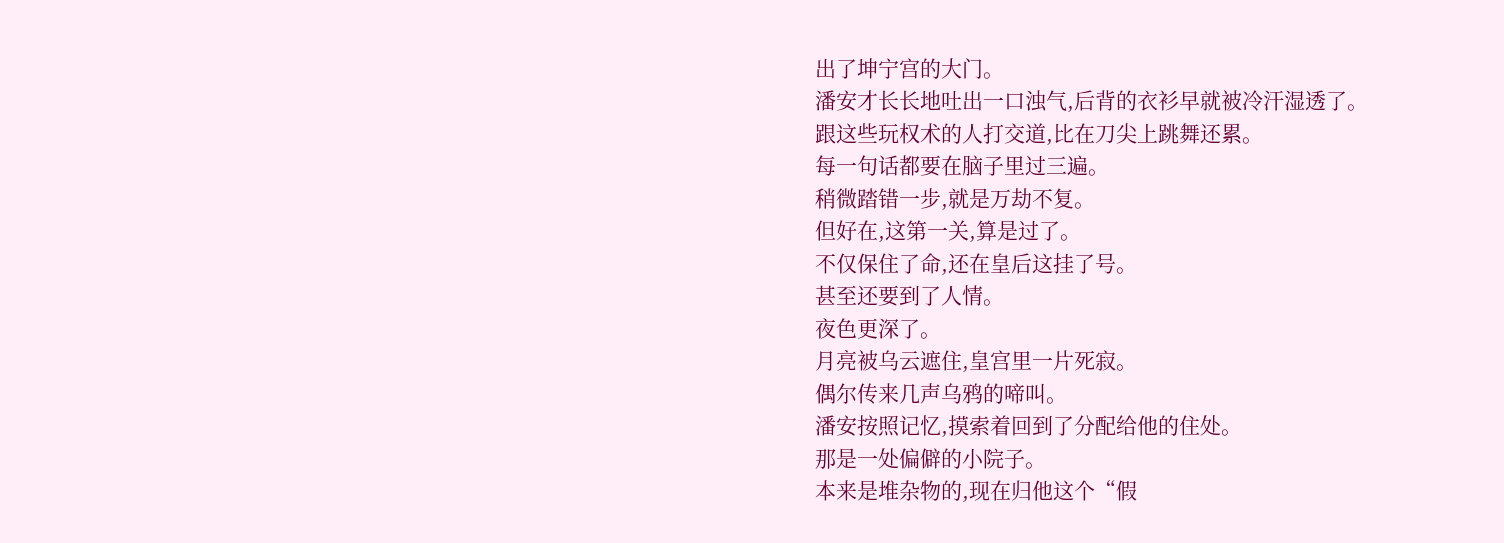出了坤宁宫的大门。
潘安才长长地吐出一口浊气,后背的衣衫早就被冷汗湿透了。
跟这些玩权术的人打交道,比在刀尖上跳舞还累。
每一句话都要在脑子里过三遍。
稍微踏错一步,就是万劫不复。
但好在,这第一关,算是过了。
不仅保住了命,还在皇后这挂了号。
甚至还要到了人情。
夜色更深了。
月亮被乌云遮住,皇宫里一片死寂。
偶尔传来几声乌鸦的啼叫。
潘安按照记忆,摸索着回到了分配给他的住处。
那是一处偏僻的小院子。
本来是堆杂物的,现在归他这个“假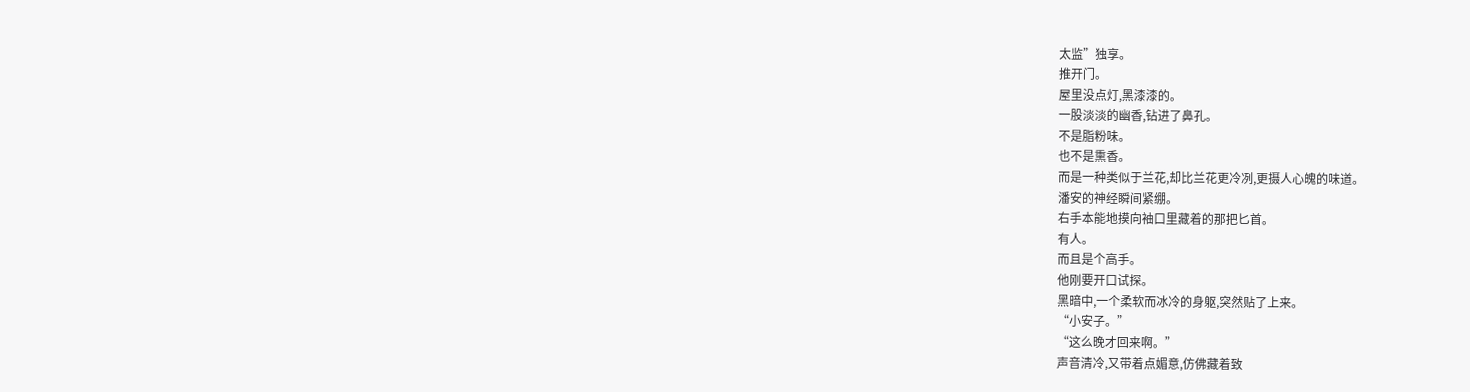太监”独享。
推开门。
屋里没点灯,黑漆漆的。
一股淡淡的幽香,钻进了鼻孔。
不是脂粉味。
也不是熏香。
而是一种类似于兰花,却比兰花更冷冽,更摄人心魄的味道。
潘安的神经瞬间紧绷。
右手本能地摸向袖口里藏着的那把匕首。
有人。
而且是个高手。
他刚要开口试探。
黑暗中,一个柔软而冰冷的身躯,突然贴了上来。
“小安子。”
“这么晚才回来啊。”
声音清冷,又带着点媚意,仿佛藏着致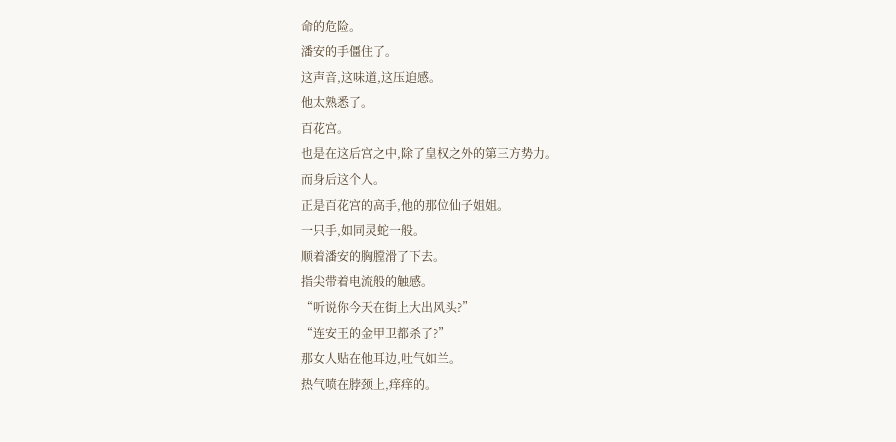命的危险。
潘安的手僵住了。
这声音,这味道,这压迫感。
他太熟悉了。
百花宫。
也是在这后宫之中,除了皇权之外的第三方势力。
而身后这个人。
正是百花宫的高手,他的那位仙子姐姐。
一只手,如同灵蛇一般。
顺着潘安的胸膛滑了下去。
指尖带着电流般的触感。
“听说你今天在街上大出风头?”
“连安王的金甲卫都杀了?”
那女人贴在他耳边,吐气如兰。
热气喷在脖颈上,痒痒的。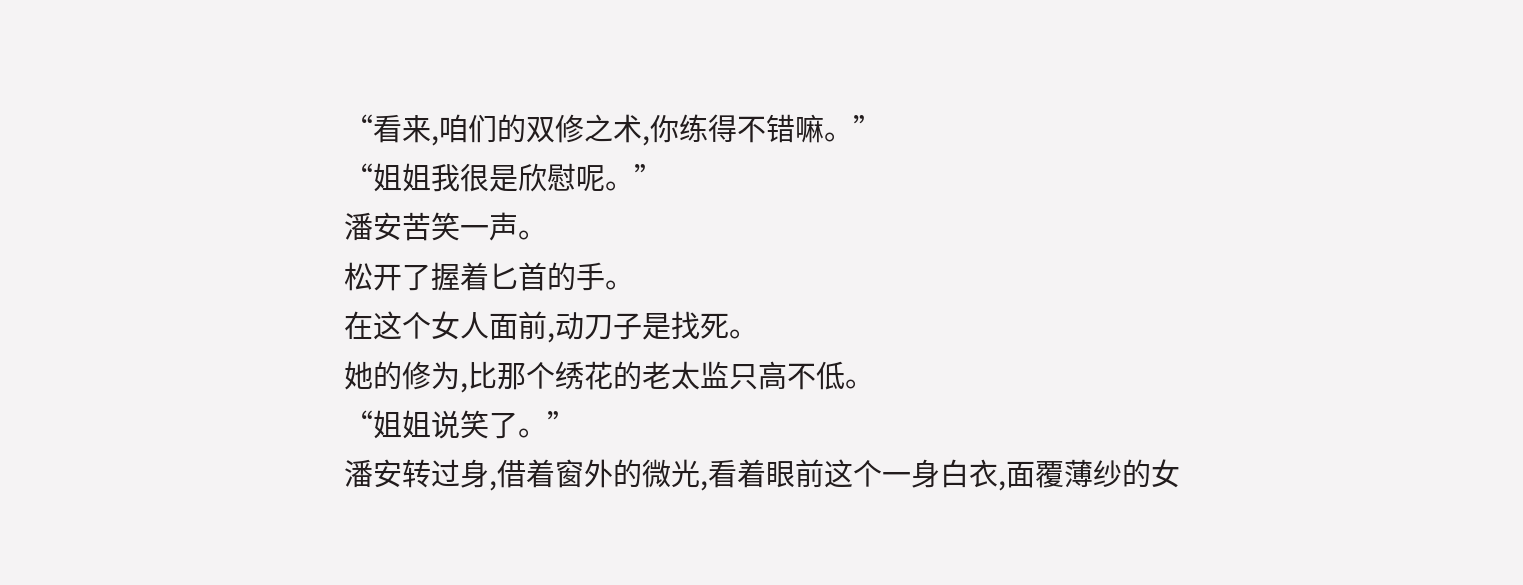“看来,咱们的双修之术,你练得不错嘛。”
“姐姐我很是欣慰呢。”
潘安苦笑一声。
松开了握着匕首的手。
在这个女人面前,动刀子是找死。
她的修为,比那个绣花的老太监只高不低。
“姐姐说笑了。”
潘安转过身,借着窗外的微光,看着眼前这个一身白衣,面覆薄纱的女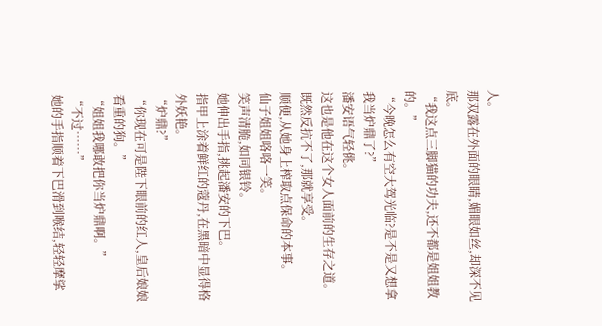人。
那双露在外面的眼睛,媚眼如丝,却深不见底。
“我这点三脚猫的功夫,还不都是姐姐教的。”
“今晚怎么有空大驾光临?是不是又想拿我当炉鼎了?”
潘安语气轻佻。
这也是他在这个女人面前的生存之道。
既然反抗不了,那就享受。
顺便,从她身上榨取点保命的本事。
仙子姐姐咯咯一笑。
笑声清脆,如同银铃。
她伸出手指,挑起潘安的下巴。
指甲上涂着鲜红的蔻丹,在黑暗中显得格外妖艳。
“炉鼎?”
“你现在可是陛下眼前的红人,皇后娘娘看重的狗。”
“姐姐我哪敢把你当炉鼎啊。”
“不过……”
她的手指顺着下巴滑到喉结,轻轻摩挲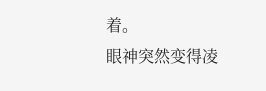着。
眼神突然变得凌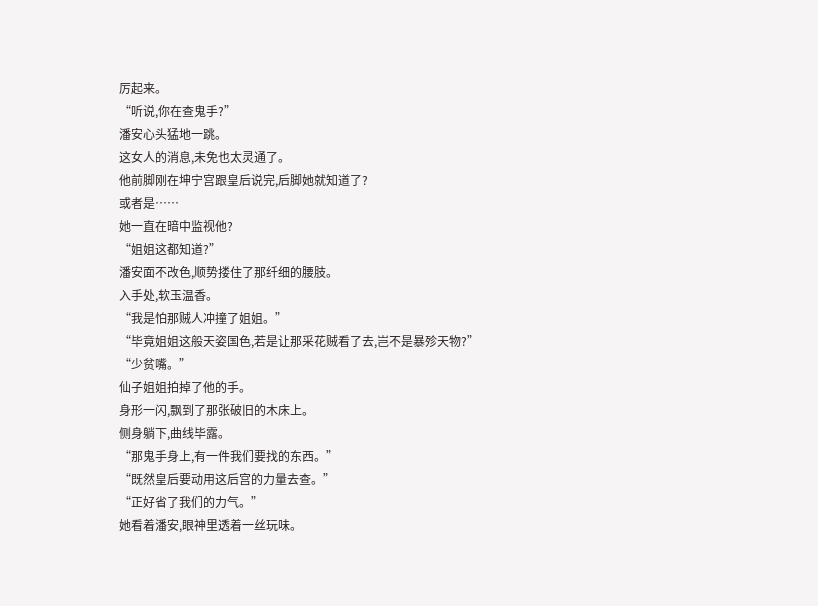厉起来。
“听说,你在查鬼手?”
潘安心头猛地一跳。
这女人的消息,未免也太灵通了。
他前脚刚在坤宁宫跟皇后说完,后脚她就知道了?
或者是……
她一直在暗中监视他?
“姐姐这都知道?”
潘安面不改色,顺势搂住了那纤细的腰肢。
入手处,软玉温香。
“我是怕那贼人冲撞了姐姐。”
“毕竟姐姐这般天姿国色,若是让那采花贼看了去,岂不是暴殄天物?”
“少贫嘴。”
仙子姐姐拍掉了他的手。
身形一闪,飘到了那张破旧的木床上。
侧身躺下,曲线毕露。
“那鬼手身上,有一件我们要找的东西。”
“既然皇后要动用这后宫的力量去查。”
“正好省了我们的力气。”
她看着潘安,眼神里透着一丝玩味。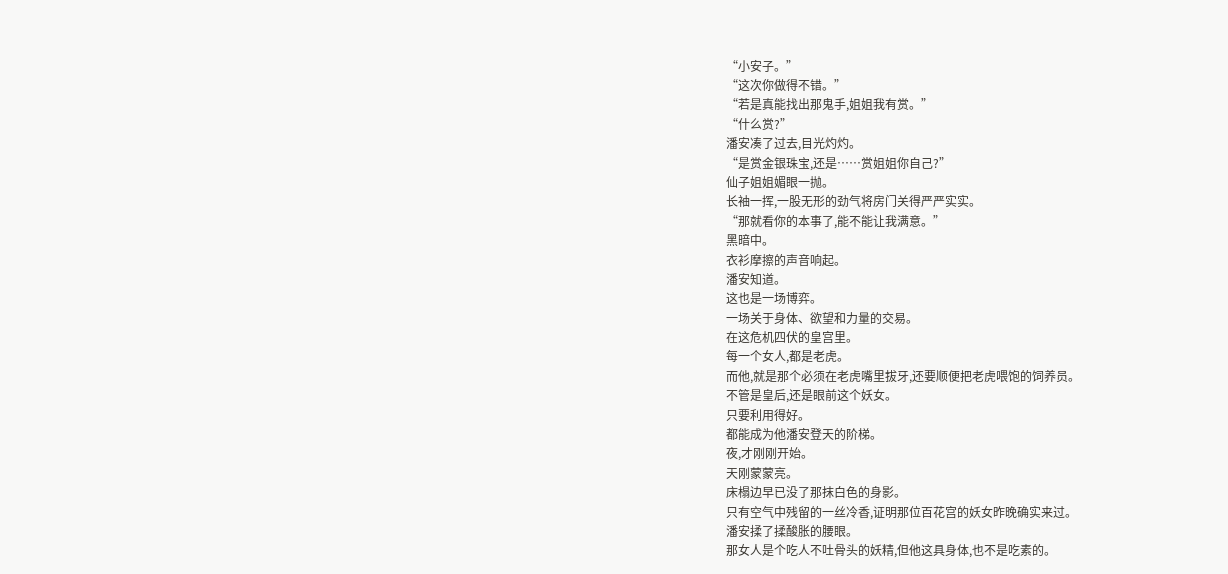“小安子。”
“这次你做得不错。”
“若是真能找出那鬼手,姐姐我有赏。”
“什么赏?”
潘安凑了过去,目光灼灼。
“是赏金银珠宝,还是……赏姐姐你自己?”
仙子姐姐媚眼一抛。
长袖一挥,一股无形的劲气将房门关得严严实实。
“那就看你的本事了,能不能让我满意。”
黑暗中。
衣衫摩擦的声音响起。
潘安知道。
这也是一场博弈。
一场关于身体、欲望和力量的交易。
在这危机四伏的皇宫里。
每一个女人,都是老虎。
而他,就是那个必须在老虎嘴里拔牙,还要顺便把老虎喂饱的饲养员。
不管是皇后,还是眼前这个妖女。
只要利用得好。
都能成为他潘安登天的阶梯。
夜,才刚刚开始。
天刚蒙蒙亮。
床榻边早已没了那抹白色的身影。
只有空气中残留的一丝冷香,证明那位百花宫的妖女昨晚确实来过。
潘安揉了揉酸胀的腰眼。
那女人是个吃人不吐骨头的妖精,但他这具身体,也不是吃素的。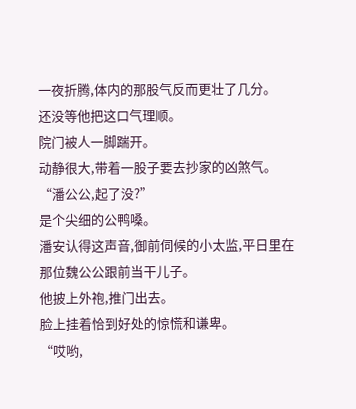一夜折腾,体内的那股气反而更壮了几分。
还没等他把这口气理顺。
院门被人一脚踹开。
动静很大,带着一股子要去抄家的凶煞气。
“潘公公,起了没?”
是个尖细的公鸭嗓。
潘安认得这声音,御前伺候的小太监,平日里在那位魏公公跟前当干儿子。
他披上外袍,推门出去。
脸上挂着恰到好处的惊慌和谦卑。
“哎哟,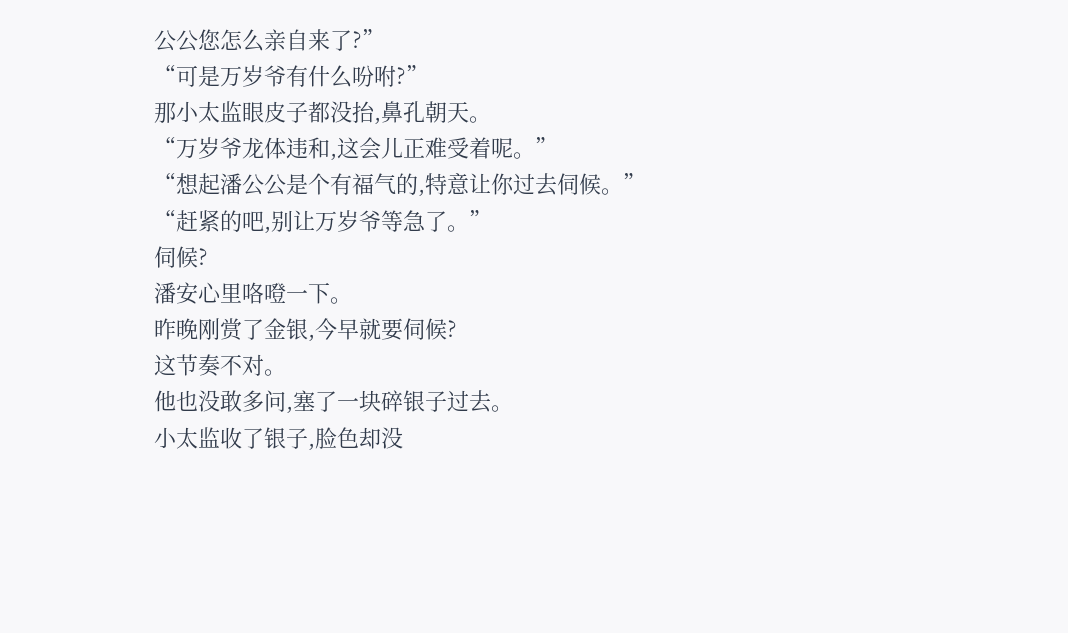公公您怎么亲自来了?”
“可是万岁爷有什么吩咐?”
那小太监眼皮子都没抬,鼻孔朝天。
“万岁爷龙体违和,这会儿正难受着呢。”
“想起潘公公是个有福气的,特意让你过去伺候。”
“赶紧的吧,别让万岁爷等急了。”
伺候?
潘安心里咯噔一下。
昨晚刚赏了金银,今早就要伺候?
这节奏不对。
他也没敢多问,塞了一块碎银子过去。
小太监收了银子,脸色却没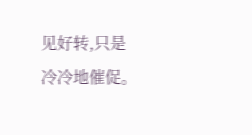见好转,只是冷冷地催促。